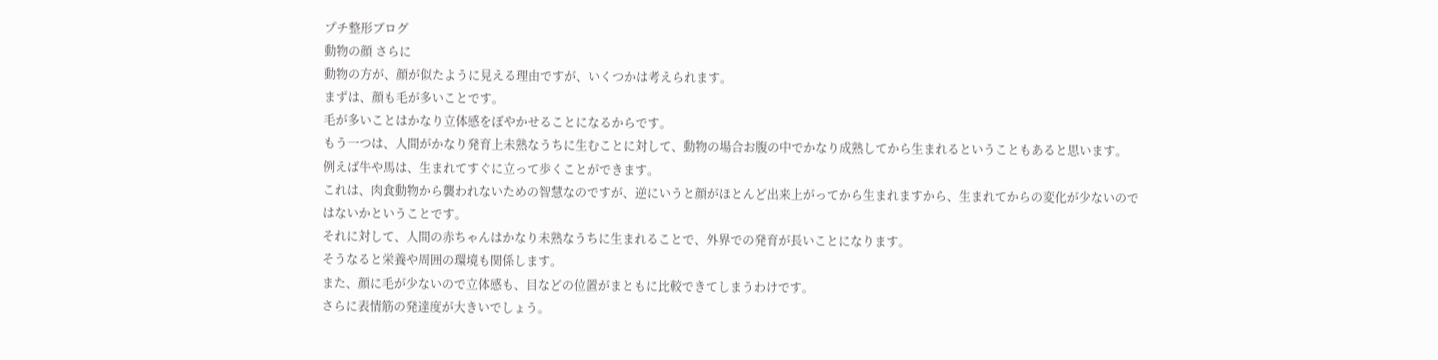プチ整形ブログ
動物の顔 さらに
動物の方が、顔が似たように見える理由ですが、いくつかは考えられます。
まずは、顔も毛が多いことです。
毛が多いことはかなり立体感をぼやかせることになるからです。
もう一つは、人間がかなり発育上未熟なうちに生むことに対して、動物の場合お腹の中でかなり成熟してから生まれるということもあると思います。
例えば牛や馬は、生まれてすぐに立って歩くことができます。
これは、肉食動物から襲われないための智慧なのですが、逆にいうと顔がほとんど出来上がってから生まれますから、生まれてからの変化が少ないのではないかということです。
それに対して、人間の赤ちゃんはかなり未熟なうちに生まれることで、外界での発育が長いことになります。
そうなると栄養や周囲の環境も関係します。
また、顔に毛が少ないので立体感も、目などの位置がまともに比較できてしまうわけです。
さらに表情筋の発達度が大きいでしょう。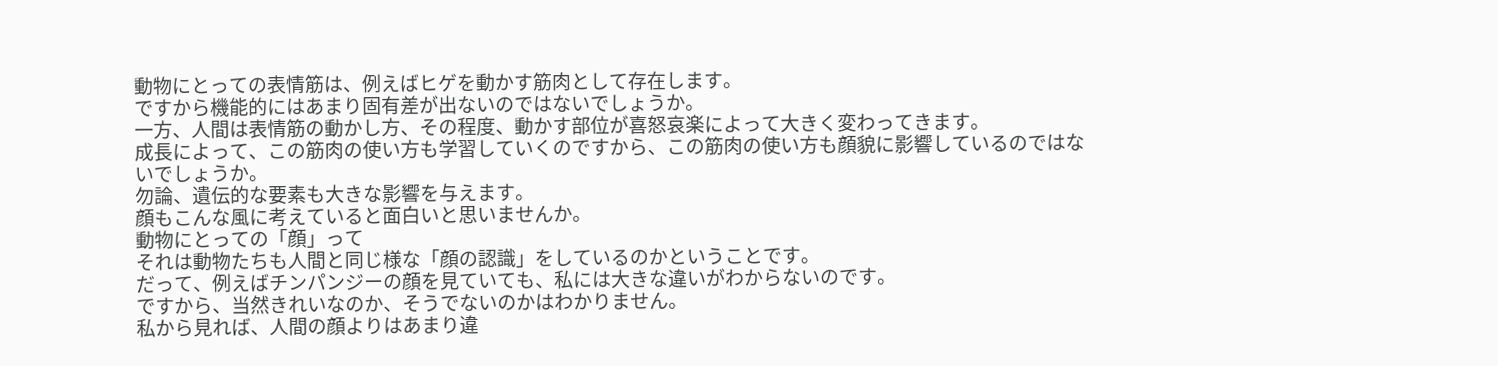動物にとっての表情筋は、例えばヒゲを動かす筋肉として存在します。
ですから機能的にはあまり固有差が出ないのではないでしょうか。
一方、人間は表情筋の動かし方、その程度、動かす部位が喜怒哀楽によって大きく変わってきます。
成長によって、この筋肉の使い方も学習していくのですから、この筋肉の使い方も顔貌に影響しているのではないでしょうか。
勿論、遺伝的な要素も大きな影響を与えます。
顔もこんな風に考えていると面白いと思いませんか。
動物にとっての「顔」って
それは動物たちも人間と同じ様な「顔の認識」をしているのかということです。
だって、例えばチンパンジーの顔を見ていても、私には大きな違いがわからないのです。
ですから、当然きれいなのか、そうでないのかはわかりません。
私から見れば、人間の顔よりはあまり違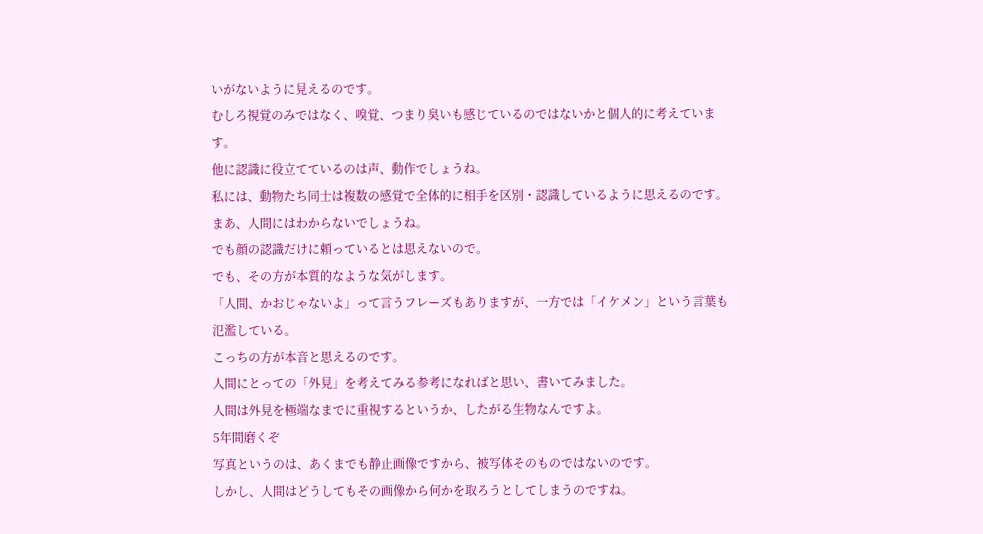いがないように見えるのです。
むしろ視覚のみではなく、嗅覚、つまり臭いも感じているのではないかと個人的に考えています。
他に認識に役立てているのは声、動作でしょうね。
私には、動物たち同士は複数の感覚で全体的に相手を区別・認識しているように思えるのです。
まあ、人間にはわからないでしょうね。
でも顔の認識だけに頼っているとは思えないので。
でも、その方が本質的なような気がします。
「人間、かおじゃないよ」って言うフレーズもありますが、一方では「イケメン」という言葉も氾濫している。
こっちの方が本音と思えるのです。
人間にとっての「外見」を考えてみる参考になればと思い、書いてみました。
人間は外見を極端なまでに重視するというか、したがる生物なんですよ。
5年間磨くぞ
写真というのは、あくまでも静止画像ですから、被写体そのものではないのです。
しかし、人間はどうしてもその画像から何かを取ろうとしてしまうのですね。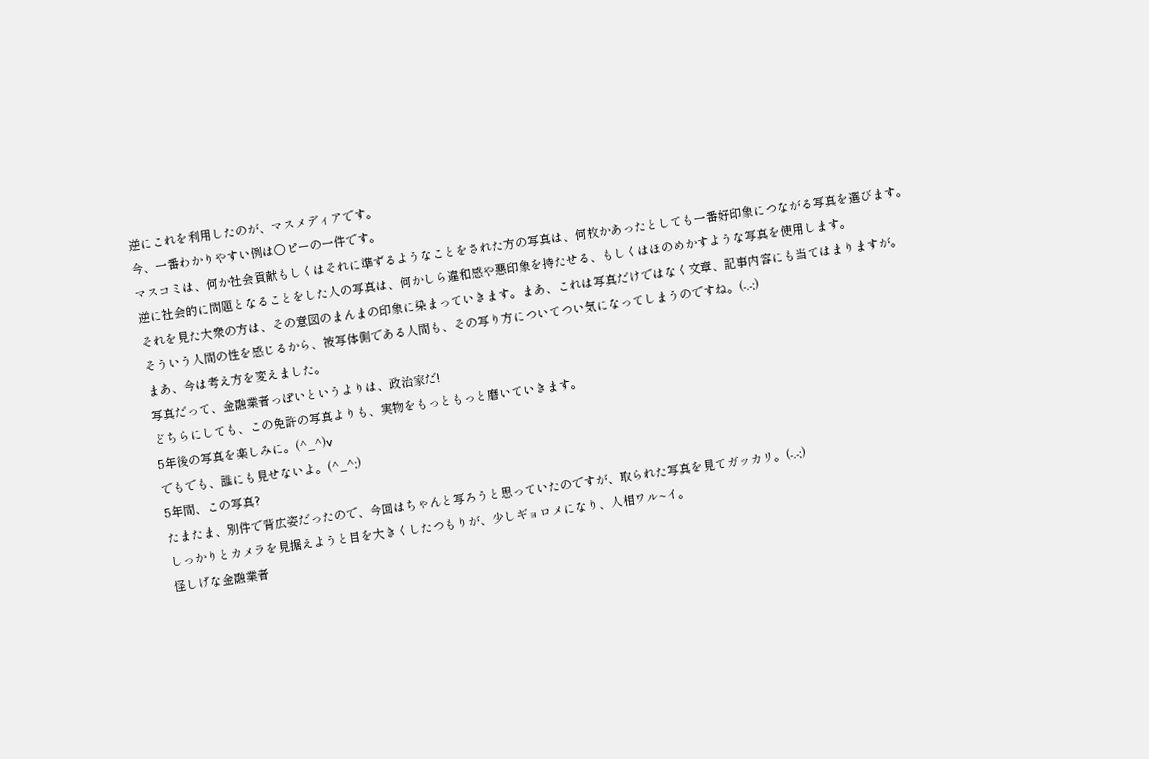逆にこれを利用したのが、マスメディアです。
今、一番わかりやすい例は○ピーの一件です。
マスコミは、何か社会貢献もしくはそれに準ずるようなことをされた方の写真は、何枚かあったとしても一番好印象につながる写真を選びます。
逆に社会的に問題となることをした人の写真は、何かしら違和感や悪印象を持たせる、もしくはほのめかすような写真を使用します。
それを見た大衆の方は、その意図のまんまの印象に染まっていきます。まあ、これは写真だけではなく文章、記事内容にも当てはまりますが。
そういう人間の性を感じるから、被写体側である人間も、その写り方についてつい気になってしまうのですね。(-.-;)
まあ、今は考え方を変えました。
写真だって、金融業者っぽいというよりは、政治家だ!
どちらにしても、この免許の写真よりも、実物をもっともっと磨いていきます。
5年後の写真を楽しみに。(^_^)v
でもでも、誰にも見せないよ。(^_^;)
5年間、この写真?
たまたま、別件で背広姿だったので、今回はちゃんと写ろうと思っていたのですが、取られた写真を見てガッカリ。(-.-;)
しっかりとカメラを見据えようと目を大きくしたつもりが、少しギョロメになり、人相ワル~イ。
怪しげな金融業者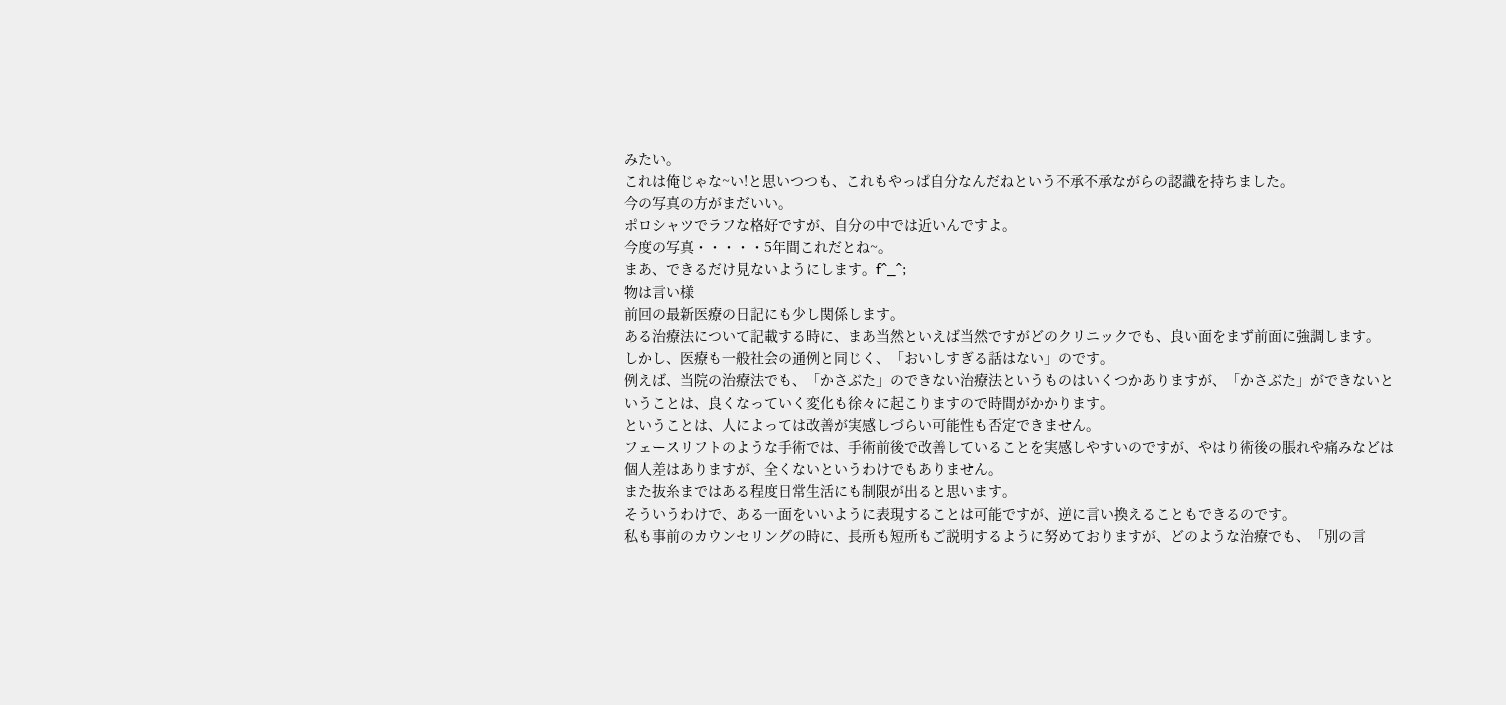みたい。
これは俺じゃな~い!と思いつつも、これもやっぱ自分なんだねという不承不承ながらの認識を持ちました。
今の写真の方がまだいい。
ポロシャツでラフな格好ですが、自分の中では近いんですよ。
今度の写真・・・・・5年間これだとね~。
まあ、できるだけ見ないようにします。f^_^;
物は言い様
前回の最新医療の日記にも少し関係します。
ある治療法について記載する時に、まあ当然といえば当然ですがどのクリニックでも、良い面をまず前面に強調します。
しかし、医療も一般社会の通例と同じく、「おいしすぎる話はない」のです。
例えば、当院の治療法でも、「かさぶた」のできない治療法というものはいくつかありますが、「かさぶた」ができないということは、良くなっていく変化も徐々に起こりますので時間がかかります。
ということは、人によっては改善が実感しづらい可能性も否定できません。
フェースリフトのような手術では、手術前後で改善していることを実感しやすいのですが、やはり術後の脹れや痛みなどは個人差はありますが、全くないというわけでもありません。
また抜糸まではある程度日常生活にも制限が出ると思います。
そういうわけで、ある一面をいいように表現することは可能ですが、逆に言い換えることもできるのです。
私も事前のカウンセリングの時に、長所も短所もご説明するように努めておりますが、どのような治療でも、「別の言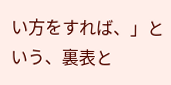い方をすれば、」という、裏表と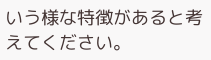いう様な特徴があると考えてください。